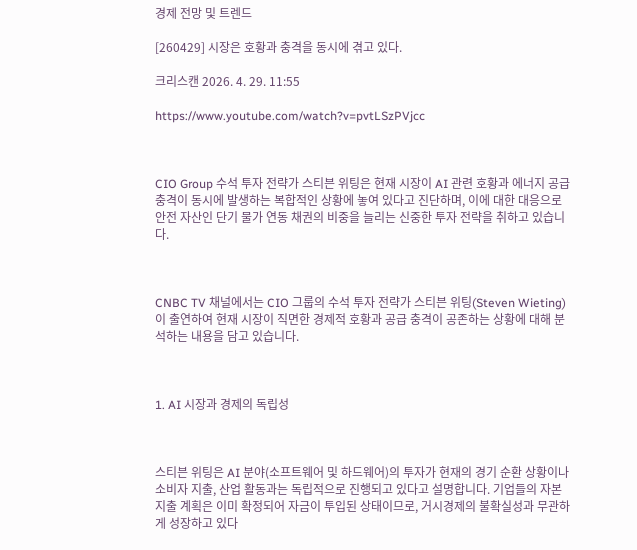경제 전망 및 트렌드

[260429] 시장은 호황과 충격을 동시에 겪고 있다.

크리스캔 2026. 4. 29. 11:55

https://www.youtube.com/watch?v=pvtLSzPVjcc



CIO Group 수석 투자 전략가 스티븐 위팅은 현재 시장이 AI 관련 호황과 에너지 공급 충격이 동시에 발생하는 복합적인 상황에 놓여 있다고 진단하며, 이에 대한 대응으로 안전 자산인 단기 물가 연동 채권의 비중을 늘리는 신중한 투자 전략을 취하고 있습니다.



CNBC TV 채널에서는 CIO 그룹의 수석 투자 전략가 스티븐 위팅(Steven Wieting)이 출연하여 현재 시장이 직면한 경제적 호황과 공급 충격이 공존하는 상황에 대해 분석하는 내용을 담고 있습니다.



1. AI 시장과 경제의 독립성



스티븐 위팅은 AI 분야(소프트웨어 및 하드웨어)의 투자가 현재의 경기 순환 상황이나 소비자 지출, 산업 활동과는 독립적으로 진행되고 있다고 설명합니다. 기업들의 자본 지출 계획은 이미 확정되어 자금이 투입된 상태이므로, 거시경제의 불확실성과 무관하게 성장하고 있다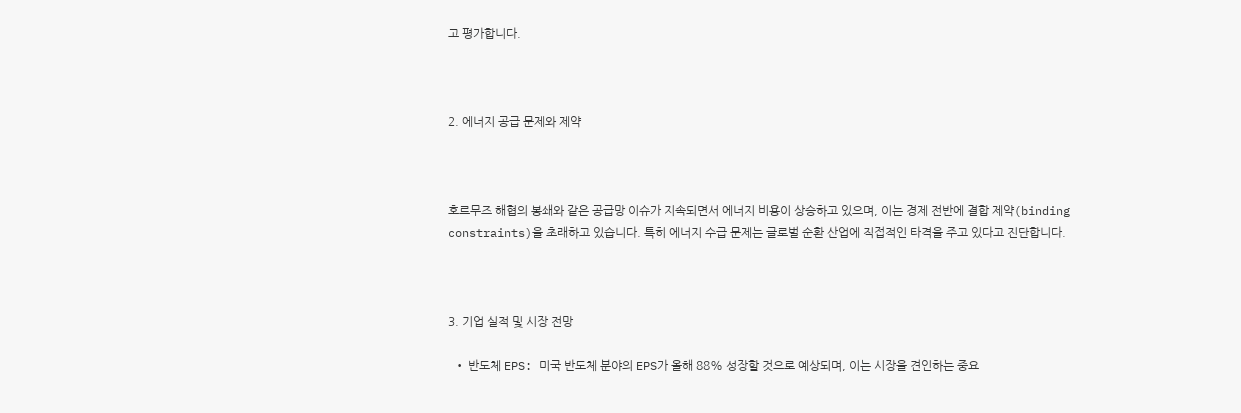고 평가합니다.



2. 에너지 공급 문제와 제약



호르무즈 해협의 봉쇄와 같은 공급망 이슈가 지속되면서 에너지 비용이 상승하고 있으며, 이는 경제 전반에 결합 제약(binding constraints)을 초래하고 있습니다. 특히 에너지 수급 문제는 글로벌 순환 산업에 직접적인 타격을 주고 있다고 진단합니다.



3. 기업 실적 및 시장 전망

  • 반도체 EPS: 미국 반도체 분야의 EPS가 올해 88% 성장할 것으로 예상되며, 이는 시장을 견인하는 중요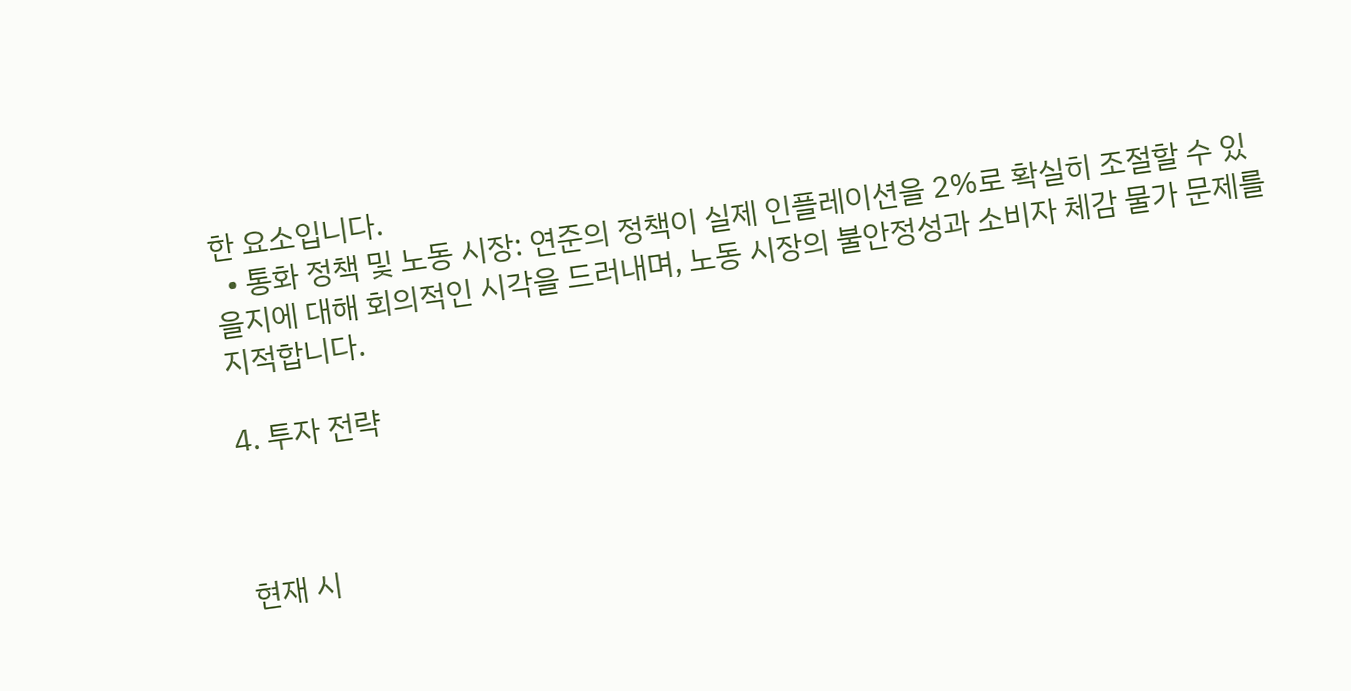한 요소입니다.
  • 통화 정책 및 노동 시장: 연준의 정책이 실제 인플레이션을 2%로 확실히 조절할 수 있을지에 대해 회의적인 시각을 드러내며, 노동 시장의 불안정성과 소비자 체감 물가 문제를 지적합니다.

4. 투자 전략



현재 시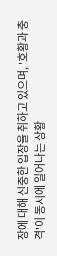장에 대해 신중한 입장을 취하고 있으며, '호황과 충격'이 동시에 일어나는 상황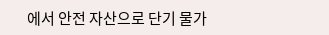에서 안전 자산으로 단기 물가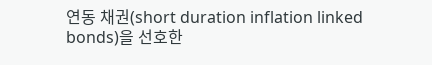연동 채권(short duration inflation linked bonds)을 선호한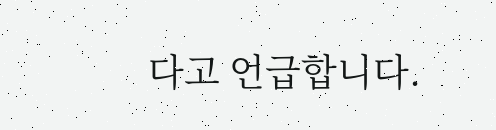다고 언급합니다.